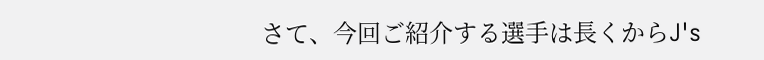さて、今回ご紹介する選手は長くからJ's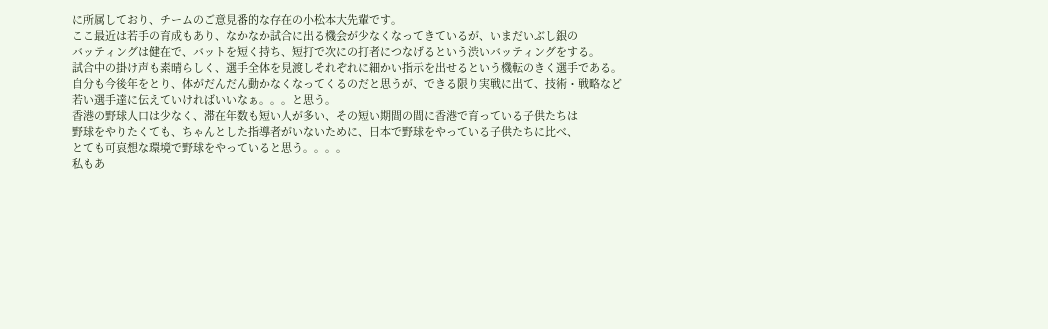に所属しており、チームのご意見番的な存在の小松本大先輩です。
ここ最近は若手の育成もあり、なかなか試合に出る機会が少なくなってきているが、いまだいぶし銀の
バッティングは健在で、バットを短く持ち、短打で次にの打者につなげるという渋いバッティングをする。
試合中の掛け声も素晴らしく、選手全体を見渡しそれぞれに細かい指示を出せるという機転のきく選手である。
自分も今後年をとり、体がだんだん動かなくなってくるのだと思うが、できる限り実戦に出て、技術・戦略など
若い選手達に伝えていければいいなぁ。。。と思う。
香港の野球人口は少なく、滞在年数も短い人が多い、その短い期間の間に香港で育っている子供たちは
野球をやりたくても、ちゃんとした指導者がいないために、日本で野球をやっている子供たちに比べ、
とても可哀想な環境で野球をやっていると思う。。。。
私もあ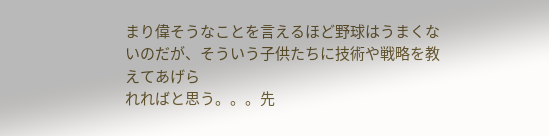まり偉そうなことを言えるほど野球はうまくないのだが、そういう子供たちに技術や戦略を教えてあげら
れればと思う。。。先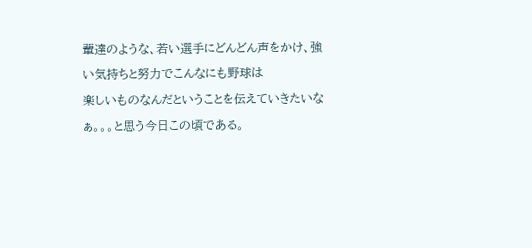輩達のような、若い選手にどんどん声をかけ、強い気持ちと努力でこんなにも野球は
楽しいものなんだということを伝えていきたいなぁ。。。と思う今日この頃である。